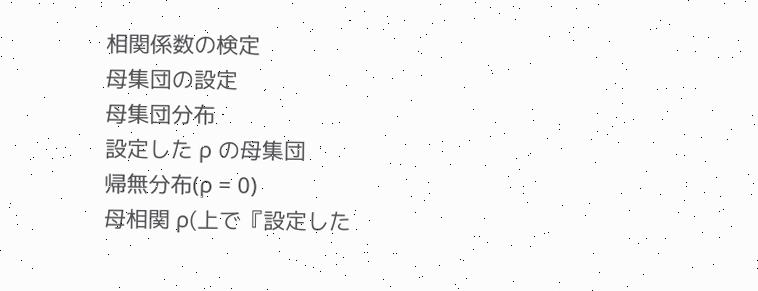相関係数の検定
母集団の設定
母集団分布
設定した ρ の母集団
帰無分布(ρ = 0)
母相関 ρ(上で『設定した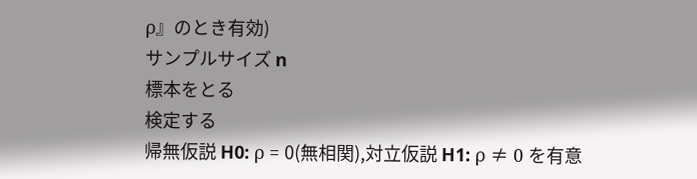ρ』のとき有効)
サンプルサイズ n
標本をとる
検定する
帰無仮説 H0: ρ = 0(無相関),対立仮説 H1: ρ ≠ 0 を有意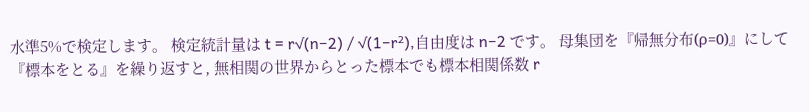水準5%で検定します。 検定統計量は t = r√(n−2) / √(1−r²),自由度は n−2 です。 母集団を『帰無分布(ρ=0)』にして『標本をとる』を繰り返すと, 無相関の世界からとった標本でも標本相関係数 r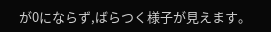が0にならず,ばらつく様子が見えます。